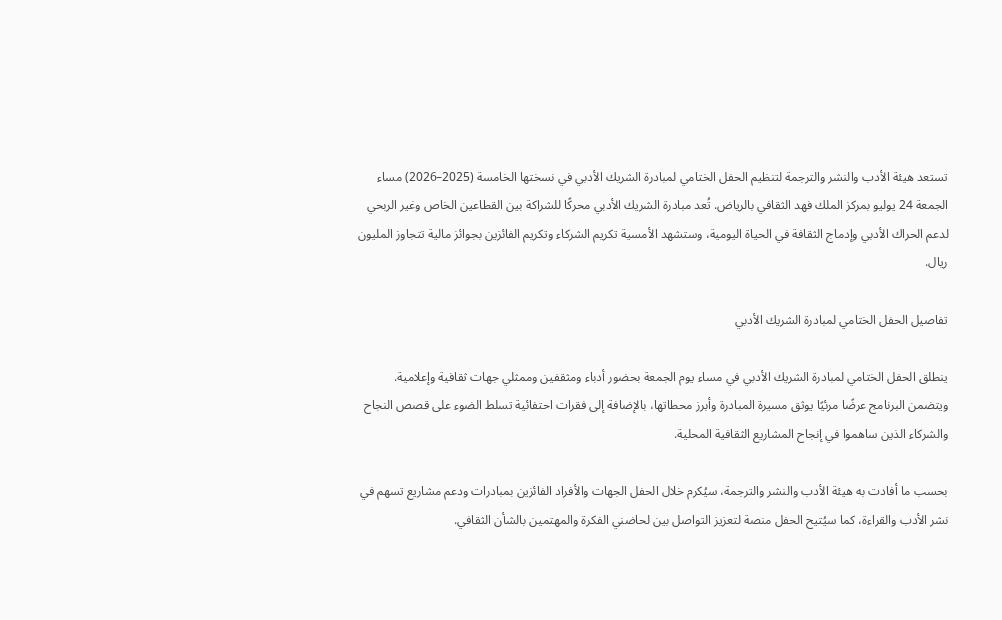تستعد هيئة الأدب والنشر والترجمة لتنظيم الحفل الختامي لمبادرة الشريك الأدبي في نسختها الخامسة (2025–2026) مساء الجمعة 24 يوليو بمركز الملك فهد الثقافي بالرياض. تُعد مبادرة الشريك الأدبي محركًا للشراكة بين القطاعين الخاص وغير الربحي لدعم الحراك الأدبي وإدماج الثقافة في الحياة اليومية، وستشهد الأمسية تكريم الشركاء وتكريم الفائزين بجوائز مالية تتجاوز المليون ريال.

تفاصيل الحفل الختامي لمبادرة الشريك الأدبي

ينطلق الحفل الختامي لمبادرة الشريك الأدبي في مساء يوم الجمعة بحضور أدباء ومثقفين وممثلي جهات ثقافية وإعلامية. ويتضمن البرنامج عرضًا مرئيًا يوثق مسيرة المبادرة وأبرز محطاتها، بالإضافة إلى فقرات احتفائية تسلط الضوء على قصص النجاح والشركاء الذين ساهموا في إنجاح المشاريع الثقافية المحلية.

بحسب ما أفادت به هيئة الأدب والنشر والترجمة، سيُكرم خلال الحفل الجهات والأفراد الفائزين بمبادرات ودعم مشاريع تسهم في نشر الأدب والقراءة، كما سيُتيح الحفل منصة لتعزيز التواصل بين لحاضني الفكرة والمهتمين بالشأن الثقافي.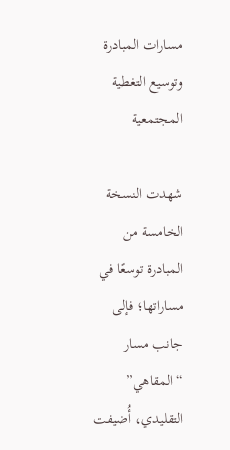مسارات المبادرة وتوسيع التغطية المجتمعية

شهدت النسخة الخامسة من المبادرة توسعًا في مساراتها؛ فإلى جانب مسار “المقاهي” التقليدي، أُضيفت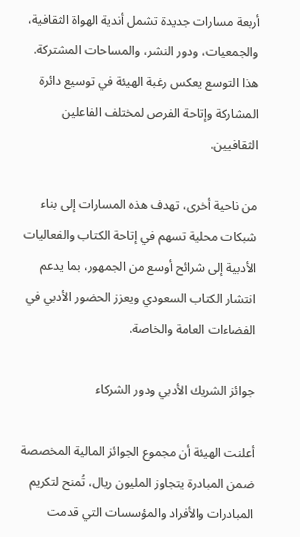أربعة مسارات جديدة تشمل أندية الهواة الثقافية، والجمعيات، ودور النشر، والمساحات المشتركة. هذا التوسع يعكس رغبة الهيئة في توسيع دائرة المشاركة وإتاحة الفرص لمختلف الفاعلين الثقافيين.

من ناحية أخرى، تهدف هذه المسارات إلى بناء شبكات محلية تسهم في إتاحة الكتاب والفعاليات الأدبية إلى شرائح أوسع من الجمهور، بما يدعم انتشار الكتاب السعودي ويعزز الحضور الأدبي في الفضاءات العامة والخاصة.

جوائز الشريك الأدبي ودور الشركاء

أعلنت الهيئة أن مجموع الجوائز المالية المخصصة ضمن المبادرة يتجاوز المليون ريال، تُمنح لتكريم المبادرات والأفراد والمؤسسات التي قدمت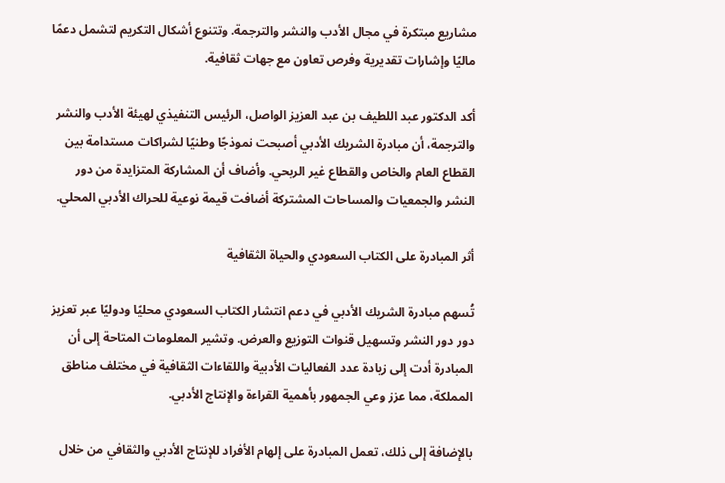مشاريع مبتكرة في مجال الأدب والنشر والترجمة. وتتنوع أشكال التكريم لتشمل دعمًا ماليًا وإشارات تقديرية وفرص تعاون مع جهات ثقافية.

أكد الدكتور عبد اللطيف بن عبد العزيز الواصل، الرئيس التنفيذي لهيئة الأدب والنشر والترجمة، أن مبادرة الشريك الأدبي أصبحت نموذجًا وطنيًا لشراكات مستدامة بين القطاع العام والخاص والقطاع غير الربحي. وأضاف أن المشاركة المتزايدة من دور النشر والجمعيات والمساحات المشتركة أضافت قيمة نوعية للحراك الأدبي المحلي.

أثر المبادرة على الكتاب السعودي والحياة الثقافية

تُسهم مبادرة الشريك الأدبي في دعم انتشار الكتاب السعودي محليًا ودوليًا عبر تعزيز دور دور النشر وتسهيل قنوات التوزيع والعرض. وتشير المعلومات المتاحة إلى أن المبادرة أدت إلى زيادة عدد الفعاليات الأدبية واللقاءات الثقافية في مختلف مناطق المملكة، مما عزز وعي الجمهور بأهمية القراءة والإنتاج الأدبي.

بالإضافة إلى ذلك، تعمل المبادرة على إلهام الأفراد للإنتاج الأدبي والثقافي من خلال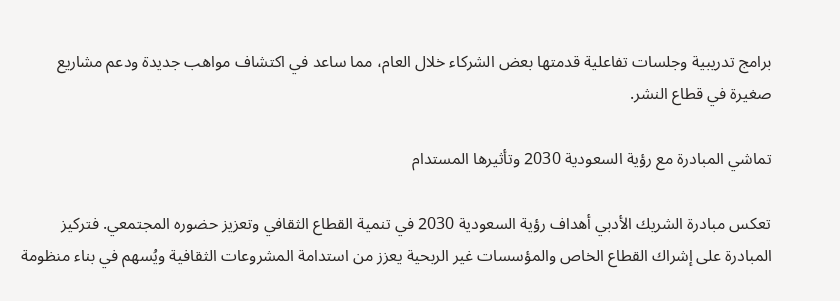برامج تدريبية وجلسات تفاعلية قدمتها بعض الشركاء خلال العام، مما ساعد في اكتشاف مواهب جديدة ودعم مشاريع صغيرة في قطاع النشر.

تماشي المبادرة مع رؤية السعودية 2030 وتأثيرها المستدام

تعكس مبادرة الشريك الأدبي أهداف رؤية السعودية 2030 في تنمية القطاع الثقافي وتعزيز حضوره المجتمعي. فتركيز المبادرة على إشراك القطاع الخاص والمؤسسات غير الربحية يعزز من استدامة المشروعات الثقافية ويُسهم في بناء منظومة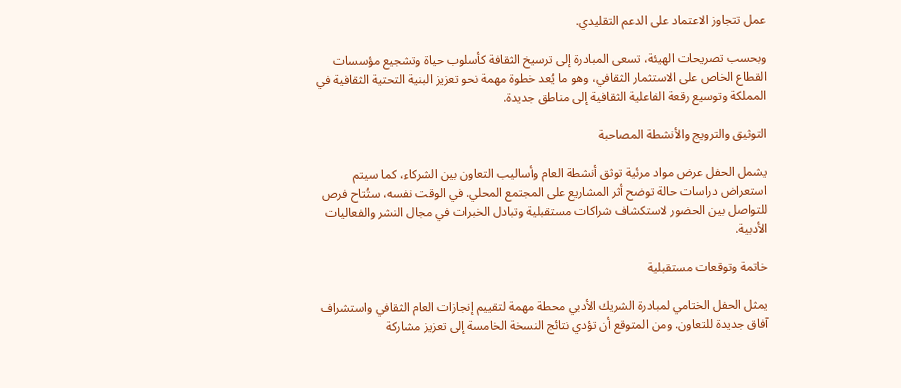عمل تتجاوز الاعتماد على الدعم التقليدي.

وبحسب تصريحات الهيئة، تسعى المبادرة إلى ترسيخ الثقافة كأسلوب حياة وتشجيع مؤسسات القطاع الخاص على الاستثمار الثقافي، وهو ما يُعد خطوة مهمة نحو تعزيز البنية التحتية الثقافية في المملكة وتوسيع رقعة الفاعلية الثقافية إلى مناطق جديدة.

التوثيق والترويج والأنشطة المصاحبة

يشمل الحفل عرض مواد مرئية توثق أنشطة العام وأساليب التعاون بين الشركاء، كما سيتم استعراض دراسات حالة توضح أثر المشاريع على المجتمع المحلي. في الوقت نفسه، ستُتاح فرص للتواصل بين الحضور لاستكشاف شراكات مستقبلية وتبادل الخبرات في مجال النشر والفعاليات الأدبية.

خاتمة وتوقعات مستقبلية

يمثل الحفل الختامي لمبادرة الشريك الأدبي محطة مهمة لتقييم إنجازات العام الثقافي واستشراف آفاق جديدة للتعاون. ومن المتوقع أن تؤدي نتائج النسخة الخامسة إلى تعزيز مشاركة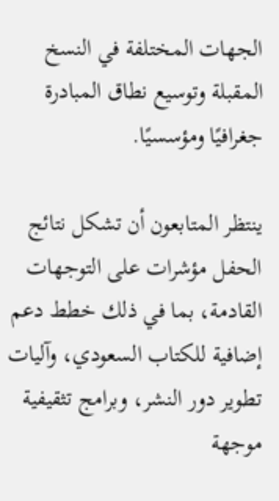الجهات المختلفة في النسخ المقبلة وتوسيع نطاق المبادرة جغرافيًا ومؤسسيًا.

ينتظر المتابعون أن تشكل نتائج الحفل مؤشرات على التوجهات القادمة، بما في ذلك خطط دعم إضافية للكتاب السعودي، وآليات تطوير دور النشر، وبرامج تثقيفية موجهة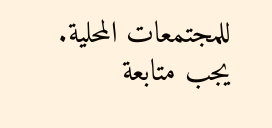للمجتمعات المحلية. يجب متابعة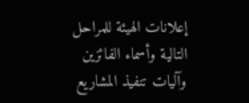إعلانات الهيئة للمراحل التالية وأسماء الفائزين وآليات تنفيذ المشاريع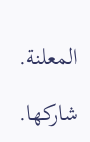المعلنة.

شاركها.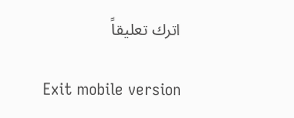اترك تعليقاً

Exit mobile version